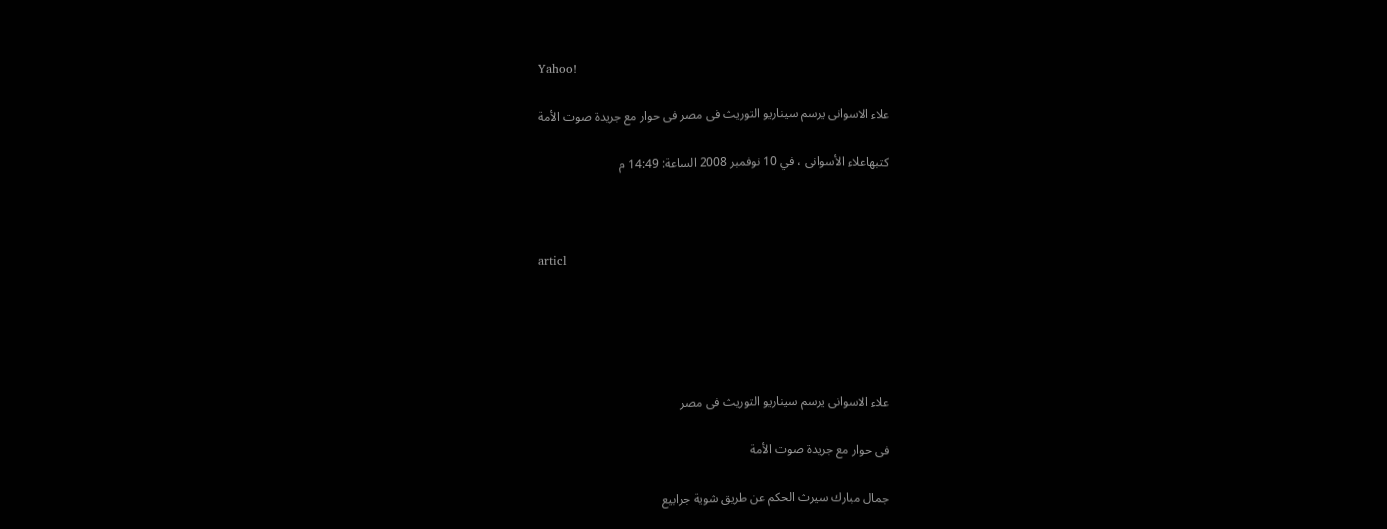Yahoo!

علاء الاسوانى يرسم سيناريو التوريث فى مصر فى حوار مع جريدة صوت الأمة

كتبهاعلاء الأسوانى ، في 10 نوفمبر 2008 الساعة: 14:49 م



articl





علاء الاسوانى يرسم سيناريو التوريث فى مصر

فى حوار مع جريدة صوت الأمة

جمال مبارك سيرث الحكم عن طريق شوية جرابيع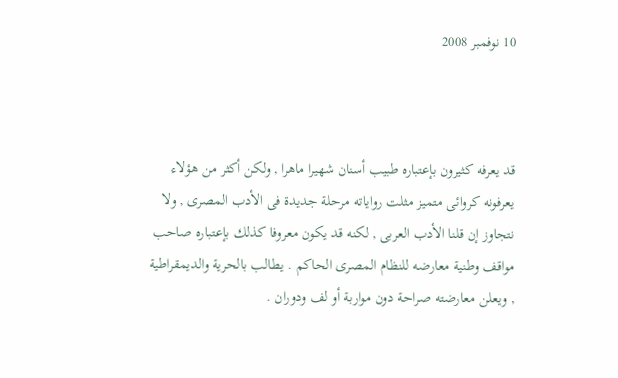10 نوفمبر 2008



قد يعرفه كثيرون بإعتباره طبيب أسنان شهيرا ماهرا , ولكن أكثر من هؤلاء يعرفونه كروائى متميز مثلت رواياته مرحلة جديدة فى الأدب المصرى , ولا نتجاوز إن قلنا الأدب العربى , لكنه قد يكون معروفا كذلك بإعتباره صاحب مواقف وطنية معارضه للنظام المصرى الحاكم . يطالب بالحرية والديمقراطية , ويعلن معارضته صراحة دون مواربة أو لف ودوران .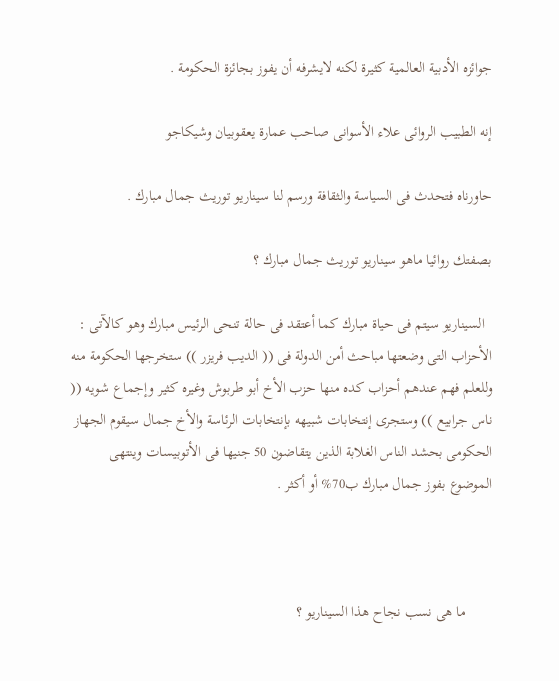جوائزه الأدبية العالمية كثيرة لكنه لايشرفه أن يفوز بجائزة الحكومة .

إنه الطبيب الروائى علاء الأسوانى صاحب عمارة يعقوبيان وشيكاجو

حاورناه فتحدث فى السياسة والثقافة ورسم لنا سيناريو توريث جمال مبارك .

بصفتك روائيا ماهو سيناريو توريث جمال مبارك ؟

  السيناريو سيتم فى حياة مبارك كما أعتقد فى حالة تنحى الرئيس مبارك وهو كالآتى : الأحزاب التى وضعتها مباحث أمن الدولة فى (( الديب فريزر )) ستخرجها الحكومة منه وللعلم فهم عندهم أحزاب كده منها حزب الأخ أبو طربوش وغيره كثير وإجماع شويه (( ناس جرابيع )) وستجرى إنتخابات شبيهه بإنتخابات الرئاسة والأخ جمال سيقوم الجهاز الحكومى بحشد الناس الغلابة الذين يتقاضون 50 جنيها فى الأتوبيسات وينتهى الموضوع بفوز جمال مبارك ب70% أو أكثر .



       ما هى نسب نجاح هذا السيناريو ؟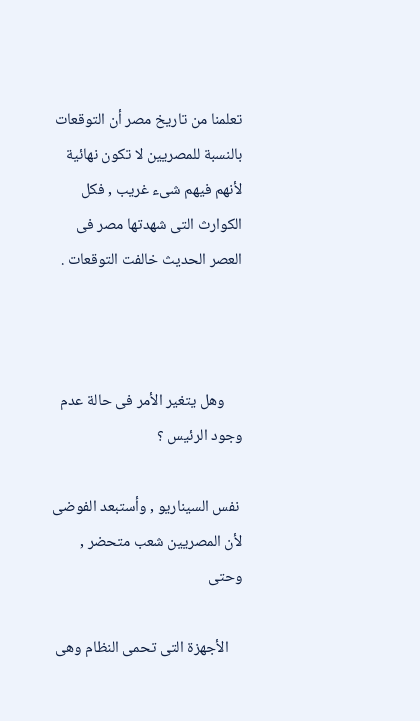تعلمنا من تاريخ مصر أن التوقعات بالنسبة للمصريين لا تكون نهائية لأنهم فيهم شىء غريب , فكل الكوارث التى شهدتها مصر فى العصر الحديث خالفت التوقعات .



     وهل يتغير الأمر فى حالة عدم وجود الرئيس ؟

 نفس السيناريو , وأستبعد الفوضى لأن المصريين شعب متحضر , وحتى

    الأجهزة التى تحمى النظام وهى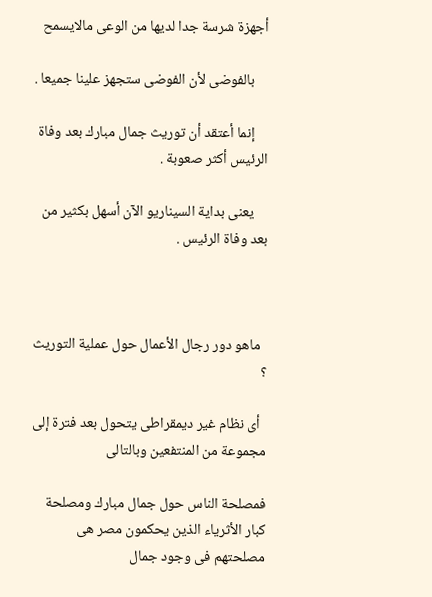أجهزة شرسة جدا لديها من الوعى مالايسمح

    بالفوضى لأن الفوضى ستجهز علينا جميعا .

    إنما أعتقد أن توريث جمال مبارك بعد وفاة الرئيس أكثر صعوبة .

    يعنى بداية السيناريو الآن أسهل بكثير من بعد وفاة الرئيس .



  ماهو دور رجال الأعمال حول عملية التوريث ؟

  أى نظام غير ديمقراطى يتحول بعد فترة إلى مجموعة من المنتفعين وبالتالى

فمصلحة الناس حول جمال مبارك ومصلحة كبار الأثرياء الذين يحكمون مصر هى مصلحتهم فى وجود جمال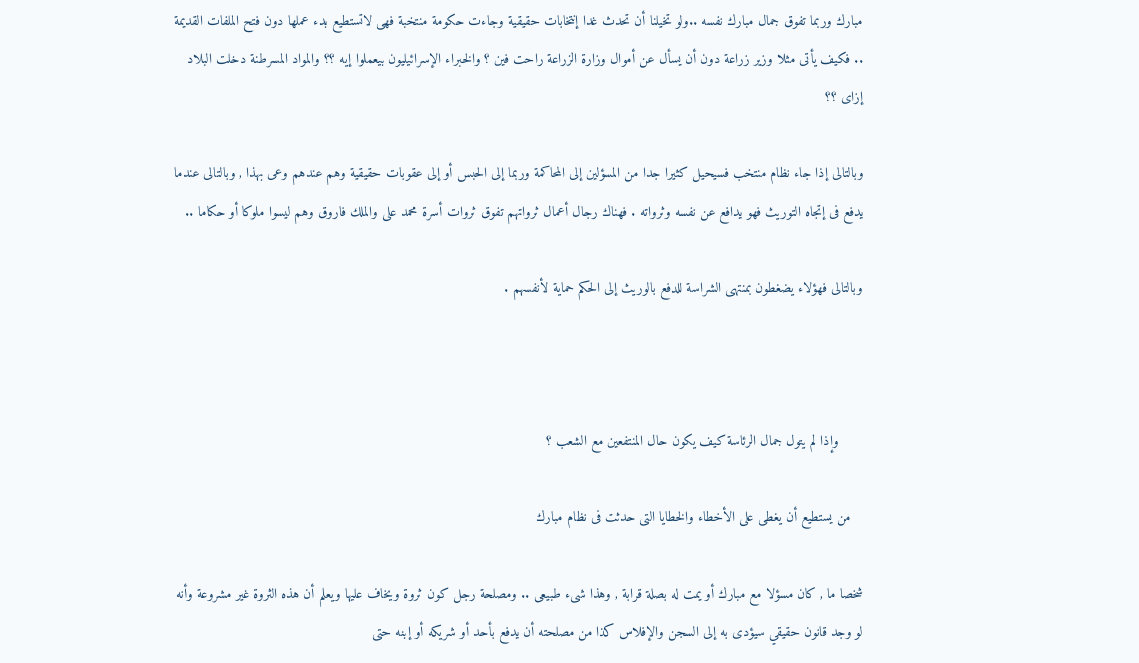مبارك وربما تفوق جمال مبارك نفسه ..ولو تخيلنا أن تحدث غدا إنتخابات حقيقية وجاءت حكومة منتخبة فهى لاتستطيع بدء عملها دون فتح الملفات القديمة .. فكيف يأتى مثلا وزير زراعة دون أن يسأل عن أموال وزارة الزراعة راحت فين ؟ والخبراء الإسرائيليون بيعملوا إيه ؟؟ والمواد المسرطنة دخلت البلاد إزاى ؟؟

وبالتالى إذا جاء نظام منتخب فسيحيل كثيرا جدا من المسؤلين إلى المحاكمة وربما إلى الحبس أو إلى عقوبات حقيقية وهم عندهم وعى بهذا , وبالتالى عندما يدفع فى إتجاه التوريث فهو يدافع عن نفسه وثرواته . فهناك رجال أعمال ثرواتهم تفوق ثروات أسرة محمد على والملك فاروق وهم ليسوا ملوكا أو حكاما ..

وبالتالى فهؤلاء يضغطون بمنتهى الشراسة للدفع بالوريث إلى الحكم حماية لأنفسهم .



      وإذا لم يتول جمال الرئاسة كيف يكون حال المنتفعين مع الشعب ؟

   من يستطيع أن يغطى على الأخطاء والخطايا التى حدثت فى نظام مبارك

شخصا ما , كان مسؤلا مع مبارك أو يمت له بصلة قرابة , وهذا شىء طبيعى .. ومصلحة رجل كون ثروة ويخاف عليها ويعلم أن هذه الثروة غير مشروعة وأنه لو وجد قانون حقيقي سيؤدى به إلى السجن والإفلاس كذا من مصلحته أن يدفع بأحد أو شريكه أو إبنه حتى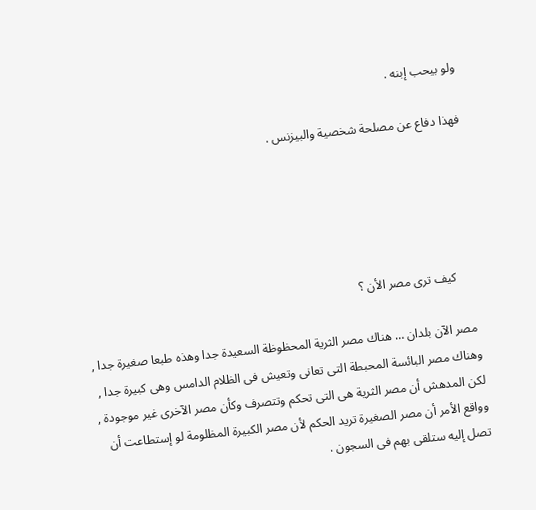ولو بيحب إبنه .

فهذا دفاع عن مصلحة شخصية والبيزنس .





      كيف ترى مصر الأن ؟

 مصر الآن بلدان … هناك مصر الثرية المحظوظة السعيدة جدا وهذه طبعا صغيرة جدا , وهناك مصر البائسة المحبطة التى تعانى وتعيش فى الظلام الدامس وهى كبيرة جدا , لكن المدهش أن مصر الثرية هى التى تحكم وتتصرف وكأن مصر الآخرى غير موجودة , وواقع الأمر أن مصر الصغيرة تريد الحكم لأن مصر الكبيرة المظلومة لو إستطاعت أن تصل إليه ستلقى بهم فى السجون .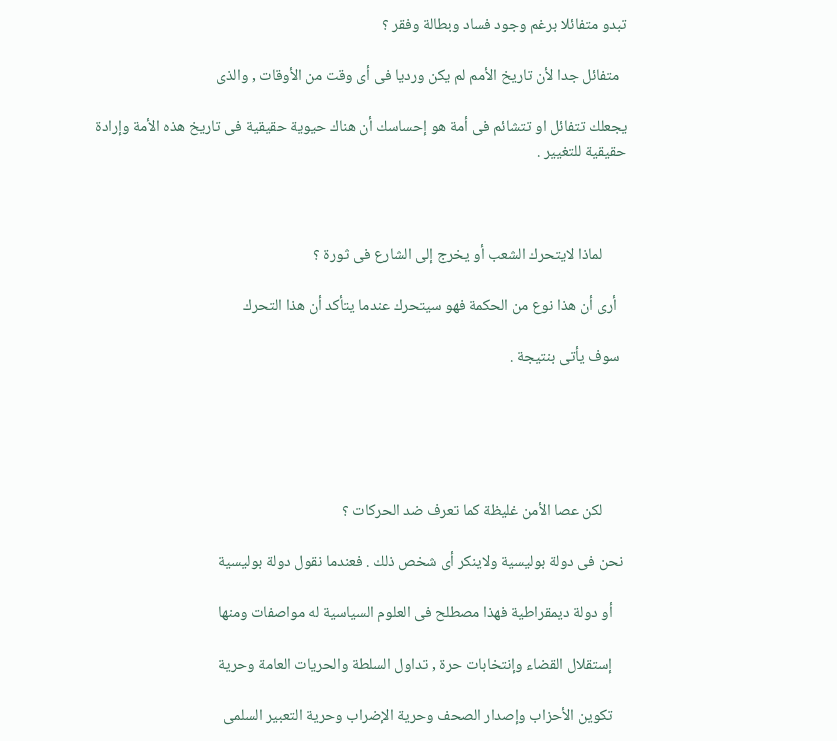تبدو متفائلا برغم وجود فساد وبطالة وفقر ؟

  متفائل جدا لأن تاريخ الأمم لم يكن ورديا فى أى وقت من الأوقات , والذى

يجعلك تتفائل او تتشائم فى أمة هو إحساسك أن هناك حيوية حقيقية فى تاريخ هذه الأمة وإرادة حقيقية للتغيير .



       لماذا لايتحرك الشعب أو يخرج إلى الشارع فى ثورة ؟

   أرى أن هذا نوع من الحكمة فهو سيتحرك عندما يتأكد أن هذا التحرك

  سوف يأتى بنتيجة .





       لكن عصا الأمن غليظة كما تعرف ضد الحركات ؟

 نحن فى دولة بوليسية ولاينكر أى شخص ذلك . فعندما نقول دولة بوليسية

    أو دولة ديمقراطية فهذا مصطلح فى العلوم السياسية له مواصفات ومنها

    إستقلال القضاء وإنتخابات حرة , تداول السلطة والحريات العامة وحرية

    تكوين الأحزاب وإصدار الصحف وحرية الإضراب وحرية التعبير السلمى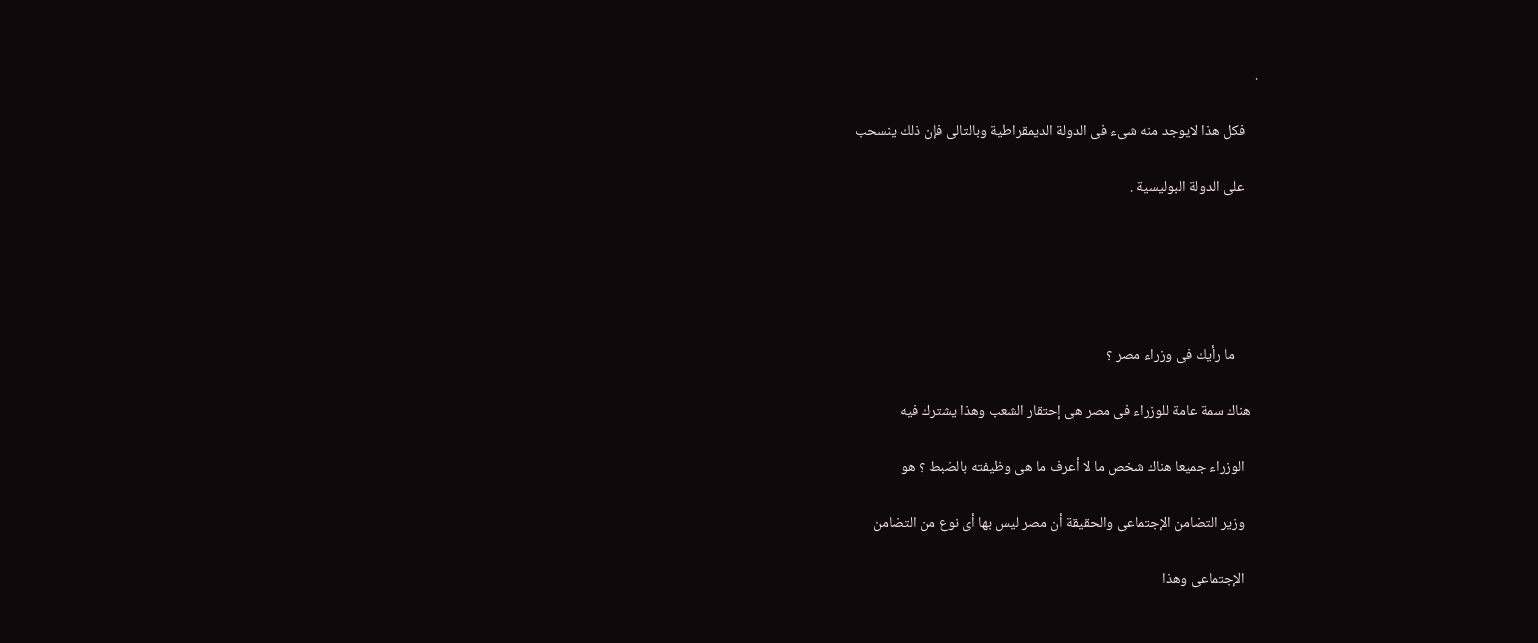.

    فكل هذا لايوجد منه شىء فى الدولة الديمقراطية وبالتالى فإن ذلك ينسحب

    على الدولة البوليسية .





       ما رأيك فى وزراء مصر ؟

  هناك سمة عامة للوزراء فى مصر هى إحتقار الشعب وهذا يشترك فيه

    الوزراء جميعا هناك شخص ما لا أعرف ما هى وظيفته بالضبط ؟ هو

    وزير التضامن الإجتماعى والحقيقة أن مصر ليس بها أى نوع من التضامن

    الإجتماعى وهذا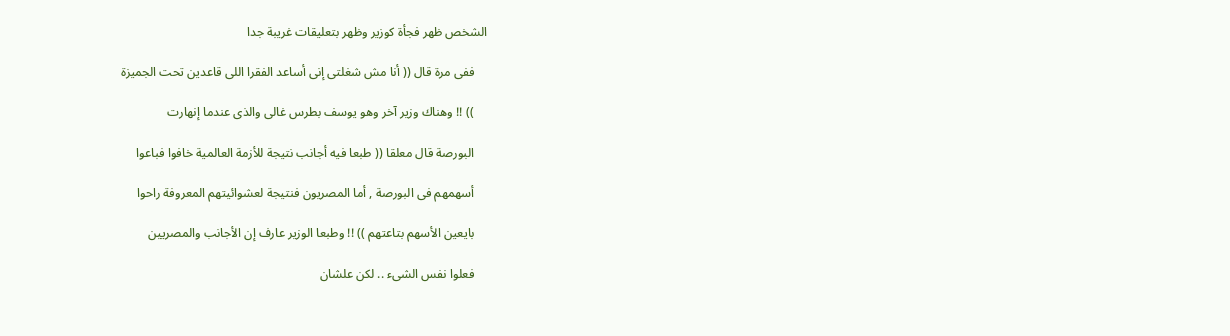الشخص ظهر فجأة كوزير وظهر بتعليقات غريبة جدا

    ففى مرة قال (( أنا مش شغلتى إنى أساعد الفقرا اللى قاعدين تحت الجميزة

    )) !! وهناك وزير آخر وهو يوسف بطرس غالى والذى عندما إنهارت

    البورصة قال معلقا (( طبعا فيه أجانب نتيجة للأزمة العالمية خافوا فباعوا

    أسهمهم فى البورصة , أما المصريون فنتيجة لعشوائيتهم المعروفة راحوا

    بايعين الأسهم بتاعتهم )) !! وطبعا الوزير عارف إن الأجانب والمصريين

    فعلوا نفس الشىء .. لكن علشان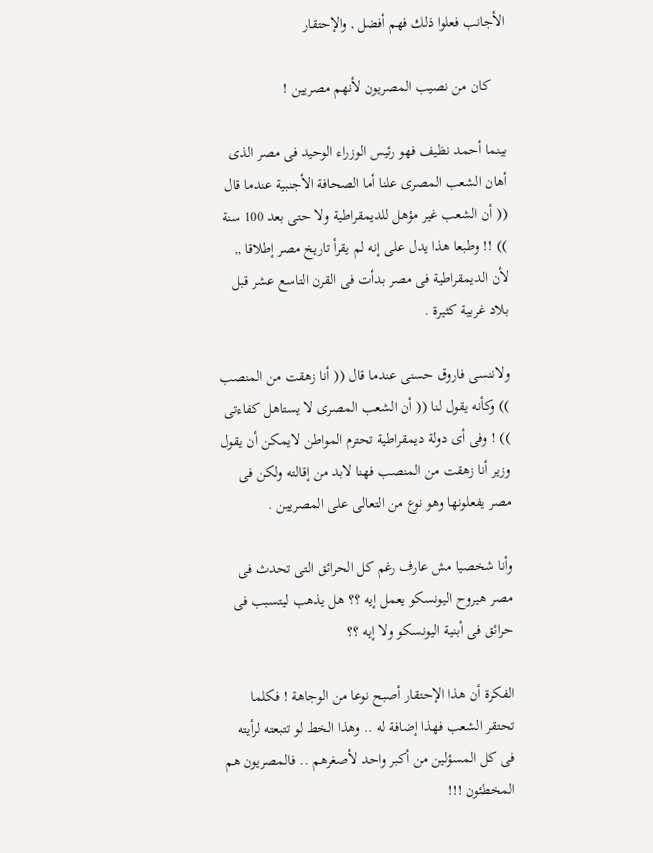الأجانب فعلوا ذلك فهم أفضل , والإحتقار

    كان من نصيب المصريون لأنهم مصريين !

بينما أحمد نظيف فهو رئيس الوزراء الوحيد فى مصر الذى أهان الشعب المصرى علنا أما الصحافة الأجنبية عندما قال (( أن الشعب غير مؤهل للديمقراطية ولا حتى بعد 100 سنة )) !! وطبعا هذا يدل على إنه لم يقرأ تاريخ مصر إطلاقا ,, لأن الديمقراطية فى مصر بدأت فى القرن التاسع عشر قبل بلاد غربية كثيرة .

ولاننسى فاروق حسنى عندما قال (( أنا زهقت من المنصب )) وكأنه يقول لنا (( أن الشعب المصرى لا يستاهل كفاءتى )) ! وفى أى دولة ديمقراطية تحترم المواطن لايمكن أن يقول وزير أنا زهقت من المنصب فهنا لابد من إقالته ولكن فى مصر يفعلونها وهو نوع من التعالى على المصريين .

وأنا شخصيا مش عارف رغم كل الحرائق التى تحدث فى مصر هيروح اليونسكو يعمل إيه ؟؟ هل يذهب ليتسبب فى حرائق فى أبنية اليونسكو ولا إيه ؟؟

الفكرة أن هذا الإحتقار أصبح نوعا من الوجاهة ! فكلما تحتقر الشعب فهذا إضافة له .. وهذا الخط لو تتبعته لرأيته فى كل المسؤلين من أكبر واحد لأصغرهم .. فالمصريون هم المخطئون !!!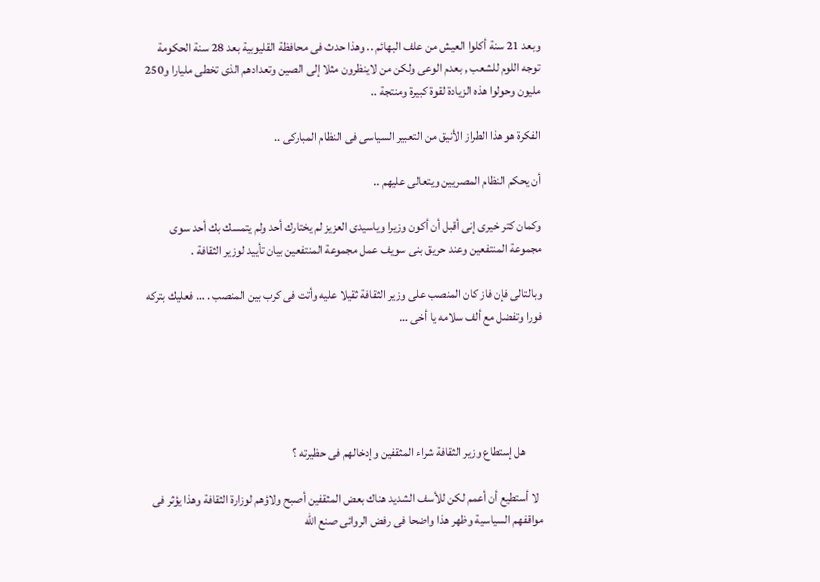وبعد 21 سنة أكلوا العيش من علف البهائم .. وهذا حدث فى محافظة القليوبية بعد 28 سنة الحكومة توجه اللوم للشعب , بعدم الوعى ولكن من لاينظرون مثلا إلى الصين وتعدادهم الذى تخطى مليارا و250 مليون وحولوا هذه الزيادة لقوة كبيرة ومنتجة ..

الفكرة هو هذا الطراز الأنيق من التعبير السياسى فى النظام المباركى ..

أن يحكم النظام المصريين ويتعالى عليهم ..

وكمان كتر خيرى إنى أقبل أن أكون وزيرا وياسيدى العزيز لم يختارك أحد ولم يتمسك بك أحد سوى مجموعة المنتفعين وعند حريق بنى سويف عمل مجموعة المنتفعين بيان تأييد لوزير الثقافة .

وبالتالى فإن فاز كان المنصب على وزير الثقافة ثقيلا عليه وأتت فى كرب بين المنصب . … فعليك بتركه فورا وتفضل مع ألف سلامه يا أخى …





       هل إستطاع وزير الثقافة شراء المثقفين وإدخالهم فى حظيرته ؟

  لا أستطيع أن أعمم لكن للأسف الشديد هناك بعض المثقفين أصبح ولاؤهم لوزارة الثقافة وهذا يؤثر فى مواقفهم السياسية وظهر هذا واضحا فى رفض الروائى صنع الله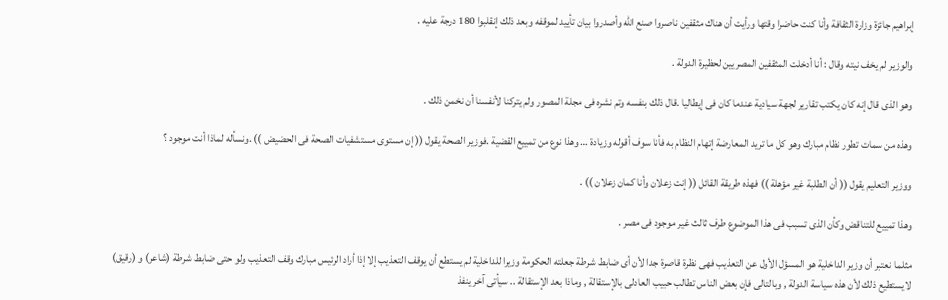إبراهيم جائزة وزارة الثقافة وأنا كنت حاضرا وقتها ورأيت أن هناك مثقفين ناصروا صنع الله وأصدروا بيان تأييد لموقفه وبعد ذلك إنقلبوا 180 درجة عليه .

والوزير لم يخف نيته وقال : أنا أدخلت المثقفين المصريين لحظيرة الدولة .

وهو الذى قال إنه كان يكتب تقارير لجهة سيادية عندما كان فى إيطاليا .قال ذلك بنفسه وتم نشره فى مجلة المصور ولم يتركنا لأنفسنا أن نخمن ذلك .

وهذه من سمات تطور نظام مبارك وهو كل ما تريد المعارضة إتهام النظام به فأنا سوف أقوله وزيادة … وهذا نوع من تمييع القضية .فوزير الصحة يقول (( إن مستوى مستشفيات الصحة فى الحضيض )) .ونسأله لماذا أنت موجود ؟

ووزير التعليم يقول (( أن الطلبة غير مؤهلة )) فهذه طريقة القائل (( إنت زعلان وأنا كمان زعلان )) .

وهذا تمييع للتناقض وكأن الذى تسبب فى هذا الموضوع طرف ثالث غير موجود فى مصر .

مثلما نعتبر أن وزير الداخلية هو المسؤل الأول عن التعذيب فهى نظرة قاصرة جدا لأن أى ضابط شرطة جعلته الحكومة وزيرا للداخلية لم يستطع أن يوقف التعذيب إلا إذا أراد الرئيس مبارك وقف التعذيب ولو حتى ضابط شرطة (شاعر) و (رقيق) لايستطيع ذلك لأن هذه سياسة الدولة , وبالتالى فإن بعض الناس تطالب حبيب العادلى بالإستقالة , وماذا بعد الإستقالة .. سيأتى آخر ينفذ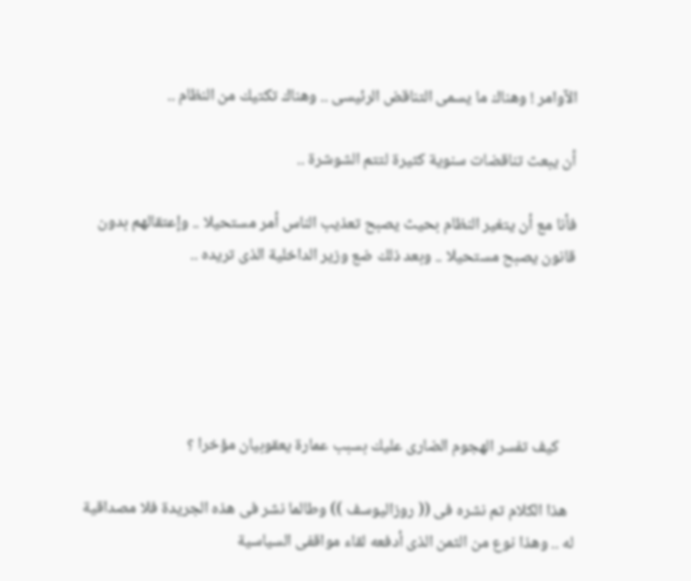الآوامر ! وهناك ما يسمى التناقض الرئيسى .. وهناك تكتيك من النظام ..

أن يبعث تناقضات سنوية كثيرة لتتم الشوشرة ..

فأنا مع أن يتغير النظام بحيث يصبح تعذيب الناس أمر مستحيلا .. وإعتقالهم بدون قانون يصبح مستحيلا .. وبعد ذلك ضع وزير الداخلية الذى تريده ..





    كيف تفسر الهجوم الضارى عليك بسبب عمارة يعقوبيان مؤخرا ؟

  هذا الكلام تم نشره فى (( روزاليوسف )) وطالما نشر فى هذه الجريدة فلا مصداقية له .. وهذا نوع من الثمن الذى أدفعه لقاء مواقفى السياسية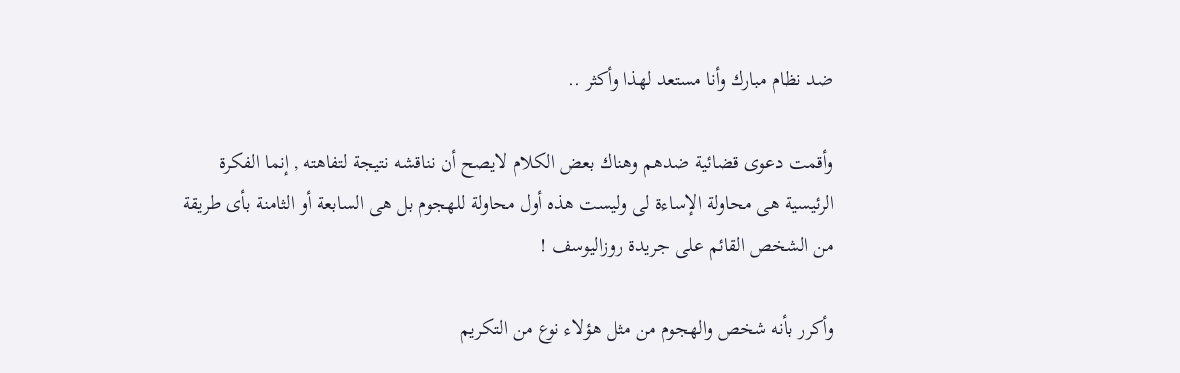ضد نظام مبارك وأنا مستعد لهذا وأكثر ..

وأقمت دعوى قضائية ضدهم وهناك بعض الكلام لايصح أن نناقشه نتيجة لتفاهته , إنما الفكرة الرئيسية هى محاولة الإساءة لى وليست هذه أول محاولة للهجوم بل هى السابعة أو الثامنة بأى طريقة من الشخص القائم على جريدة روزاليوسف !

وأكرر بأنه شخص والهجوم من مثل هؤلاء نوع من التكريم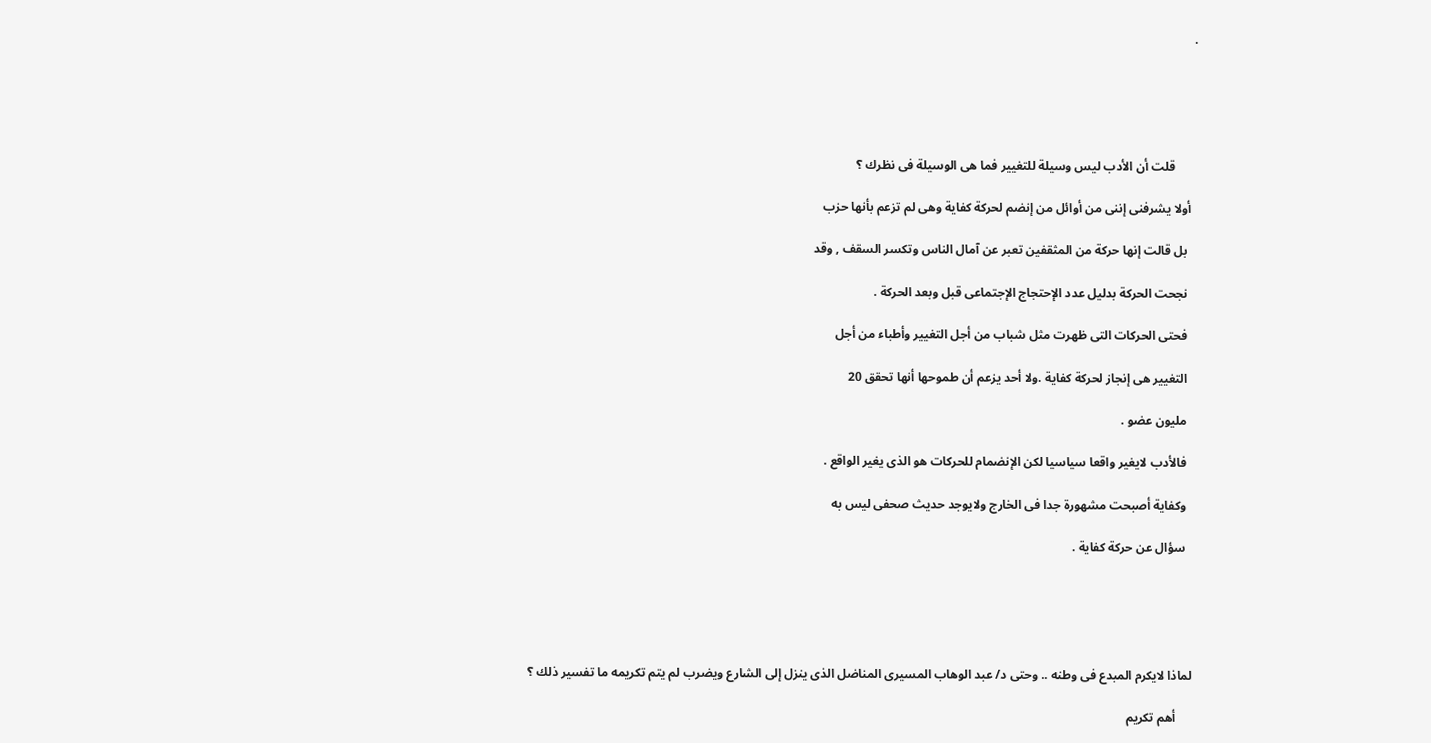.





       قلت أن الأدب ليس وسيلة للتغيير فما هى الوسيلة فى نظرك ؟

  أولا يشرفنى إننى من أوائل من إنضم لحركة كفاية وهى لم تزعم بأنها حزب

   بل قالت إنها حركة من المثقفين تعبر عن آمال الناس وتكسر السقف , وقد

   نجحت الحركة بدليل عدد الإحتجاج الإجتماعى قبل وبعد الحركة .

   فحتى الحركات التى ظهرت مثل شباب من أجل التغيير وأطباء من أجل

   التغيير هى إنجاز لحركة كفاية .ولا أحد يزعم أن طموحها أنها تحقق 20

   مليون عضو .

   فالأدب لايغير واقعا سياسيا لكن الإنضمام للحركات هو الذى يغير الواقع .

   وكفاية أصبحت مشهورة جدا فى الخارج ولايوجد حديث صحفى ليس به

   سؤال عن حركة كفاية .





 لماذا لايكرم المبدع فى وطنه .. وحتى د/ عبد الوهاب المسيرى المناضل الذى ينزل إلى الشارع ويضرب لم يتم تكريمه ما تفسير ذلك ؟

      أهم تكريم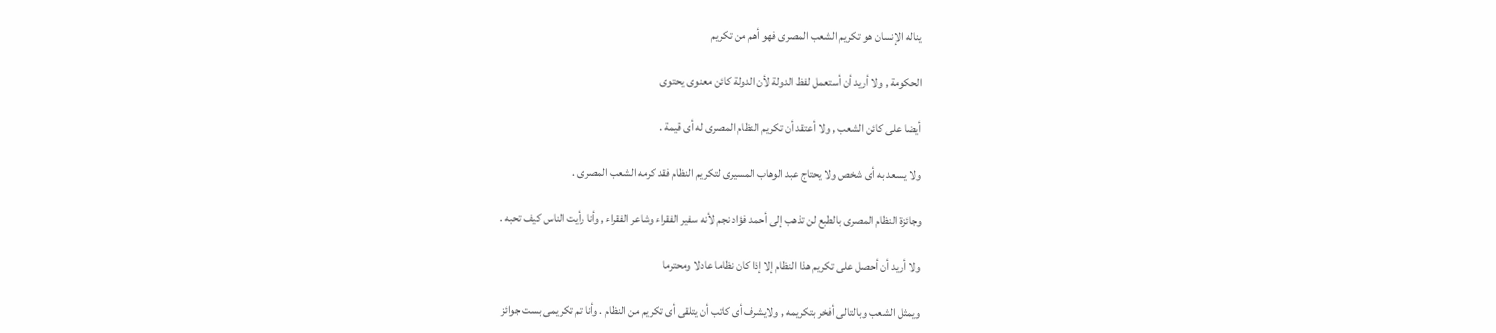يناله الإنسان هو تكريم الشعب المصرى فهو أهم من تكريم

الحكومة , ولا أريد أن أستعمل لفظ الدولة لأن الدولة كائن معنوى يحتوى

أيضا على كائن الشعب , ولا أعتقد أن تكريم النظام المصرى له أى قيمة .

ولا يسعد به أى شخص ولا يحتاج عبد الوهاب المسيرى لتكريم النظام فقد كرمه الشعب المصرى .

وجائزة النظام المصرى بالطبع لن تذهب إلى أحمد فؤاد نجم لأنه سفير الفقراء وشاعر الفقراء , وأنا رأيت الناس كيف تحبه .

ولا أريد أن أحصل على تكريم هذا النظام إلا إذا كان نظاما عادلا ومحترما

ويمثل الشعب وبالتالى أفخر بتكريمه , ولايشرف أى كاتب أن يتلقى أى تكريم من النظام . وأنا تم تكريمى بست جوائز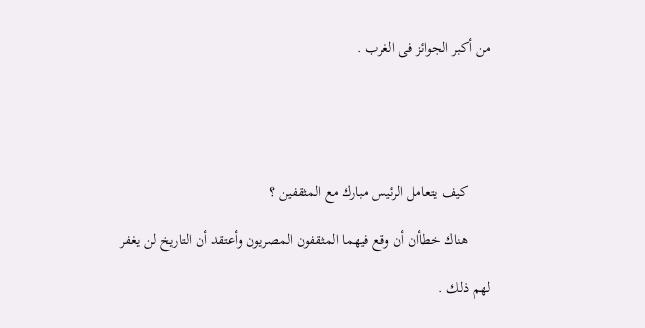من أكبر الجوائز فى الغرب .





      كيف يتعامل الرئيس مبارك مع المثقفين ؟

      هناك خطأان أن وقع فيهما المثقفون المصريون وأعتقد أن التاريخ لن يغفر

لهم ذلك .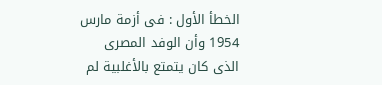الخطأ الأول : فى أزمة مارس 1954 وأن الوفد المصرى الذى كان يتمتع بالأغلبية لم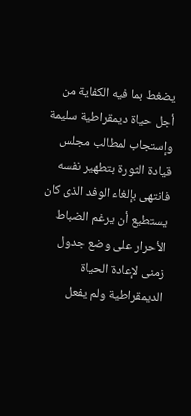يضغط بما فيه الكفاية من أجل حياة ديمقراطية سليمة وإستجاب لمطالب مجلس قيادة الثورة بتطهير نفسه فانتهى بإلغاء الوفد الذى كان يستطيع أن يرغم الضباط الأحرار على وضع جدول زمنى لإعادة الحياة الديمقراطية ولم يفعل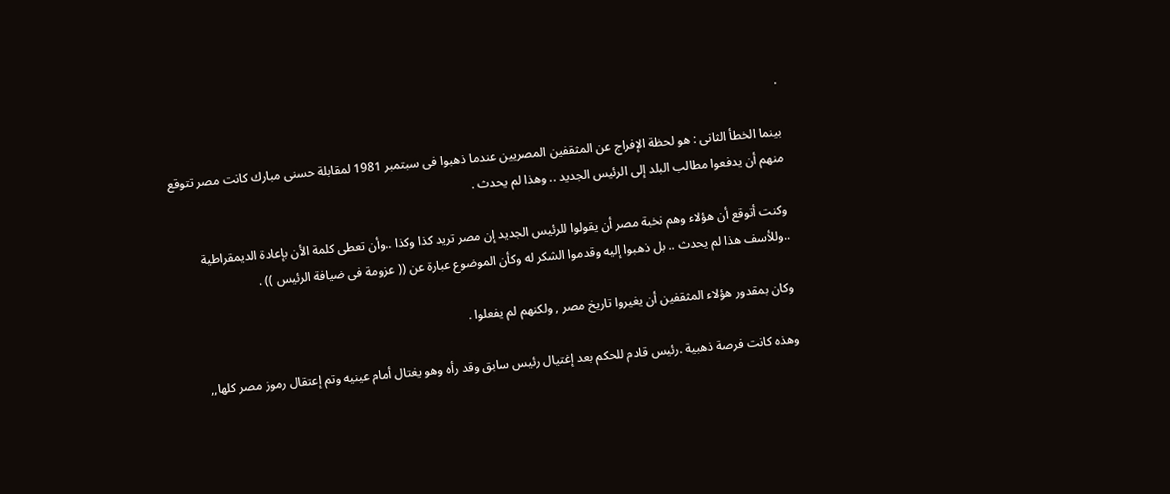.

بينما الخطأ الثانى : هو لحظة الإفراج عن المثقفين المصريين عندما ذهبوا فى سبتمبر 1981 لمقابلة حسنى مبارك كانت مصر تتوقع منهم أن يدفعوا مطالب البلد إلى الرئيس الجديد .. وهذا لم يحدث .

وكنت أتوقع أن هؤلاء وهم نخبة مصر أن يقولوا للرئيس الجديد إن مصر تريد كذا وكذا ..وأن تعطى كلمة الأن بإعادة الديمقراطية ..وللأسف هذا لم يحدث .. بل ذهبوا إليه وقدموا الشكر له وكأن الموضوع عبارة عن (( عزومة فى ضيافة الرئيس )) .

وكان بمقدور هؤلاء المثقفين أن يغيروا تاريخ مصر , ولكنهم لم يفعلوا .

وهذه كانت فرصة ذهبية .رئيس قادم للحكم بعد إغتيال رئيس سابق وقد رأه وهو يغتال أمام عينيه وتم إعتقال رموز مصر كلها,,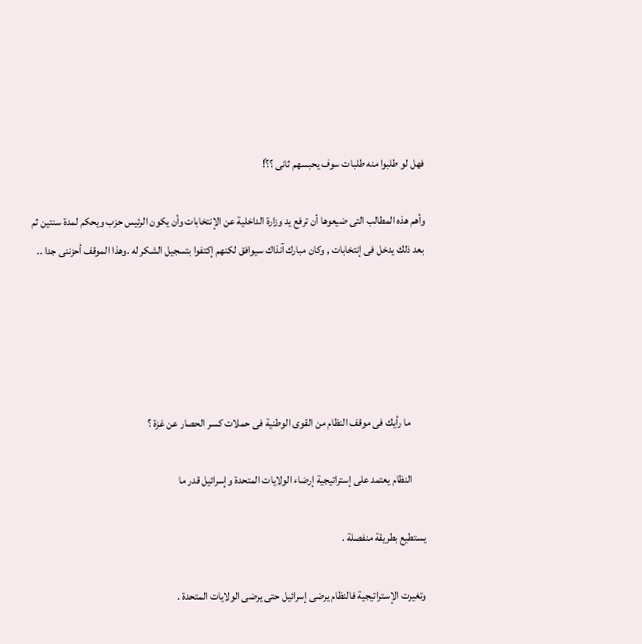فهل لو طلبوا منه طلبات سوف يحبسهم ثانى ؟؟ّ!

وأهم هذه المطالب التى ضيعوها أن ترفع يد وزارة الداخلية عن الإنتخابات وأن يكون الرئيس حزب ويحكم لمدة سنتين ثم بعد ذلك يدخل فى إنتخابات , وكان مبارك آنذاك سيوافق لكنهم إكتفوا بتسجيل الشكر له .وهذا الموقف أحزننى جدا ..





       ما رأيك فى موقف النظام من القوى الوطنية فى حملات كسر الحصار عن غزة ؟

      النظام يعتمد على إستراتيجية إرضاء الولايات المتحدة وإسرائيل قدر ما

يستطيع بطريقة منفصلة .

وتغيرت الإستراتيجية فالنظام يرضى إسرائيل حتى يرضى الولايات المتحدة .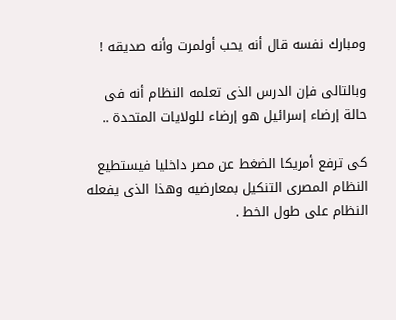ومبارك نفسه قال أنه يحب أولمرت وأنه صديقه !

وبالتالى فإن الدرس الذى تعلمه النظام أنه فى حالة إرضاء إسرائيل هو إرضاء للولايات المتحدة ..

كى ترفع أمريكا الضغط عن مصر داخليا فيستطيع النظام المصرى التنكيل بمعارضيه وهذا الذى يفعله النظام على طول الخط .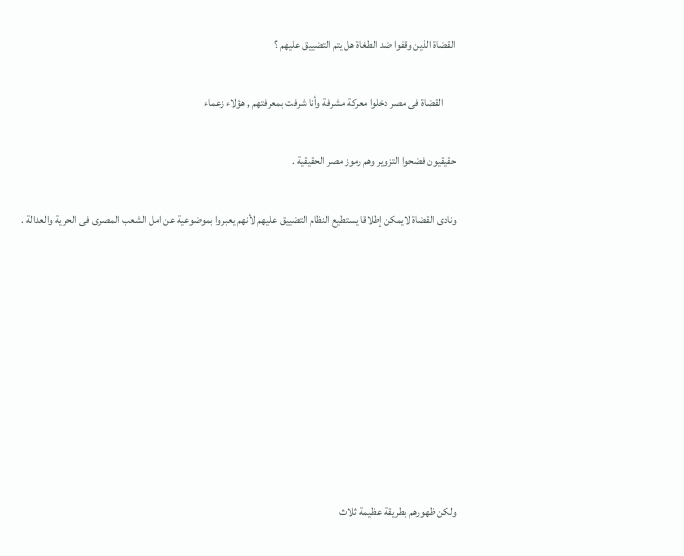القضاة الذين وقفوا ضد الطغاة هل يتم التضييق عليهم ؟

      القضاة فى مصر دخلوا معركة مشرفة وأنا شرفت بمعرفتهم , هؤلاء زعماء

حقيقيون فضحوا التزوير وهم رموز مصر الحقيقية .

ونادى القضاة لايمكن إطلاقا يستطيع النظام التضييق عليهم لأنهم يعبروا بموضوعية عن امل الشعب المصرى فى الحرية والعدالة .









ولكن ظهورهم بطريقة عظيمة ثلاث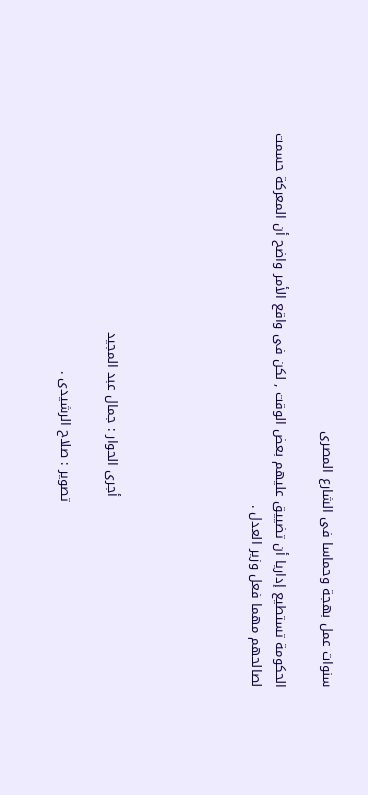سنوات عمل بهجة وحماسا فى الشارع المصرى

الحكومة تستطيع إداريا أن تضييق عليهم بعض الوقت , لكن فى واقع الأمر واضح أن المعركة حسمت لصالحهم مهما فعل وزير العدل .





                                           أجرى الحوار : جمال عبد المجيد

                                          تصوير : صلاح الرشيدى .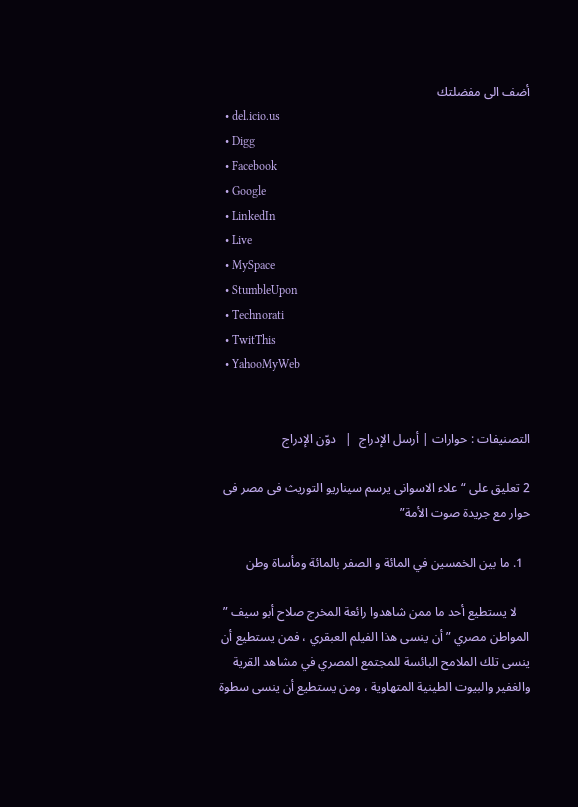أضف الى مفضلتك
  • del.icio.us
  • Digg
  • Facebook
  • Google
  • LinkedIn
  • Live
  • MySpace
  • StumbleUpon
  • Technorati
  • TwitThis
  • YahooMyWeb


التصنيفات : حوارات | أرسل الإدراج  |   دوّن الإدراج

2 تعليق على “علاء الاسوانى يرسم سيناريو التوريث فى مصر فى حوار مع جريدة صوت الأمة”

  1. ما بين الخمسين في المائة و الصفر بالمائة ومأساة وطن

    لا يستطيع أحد ما ممن شاهدوا رائعة المخرج صلاح أبو سيف ” المواطن مصري ” أن ينسى هذا الفيلم العبقري ، فمن يستطيع أن ينسى تلك الملامح البائسة للمجتمع المصري في مشاهد القرية والغفير والبيوت الطينية المتهاوية ، ومن يستطيع أن ينسى سطوة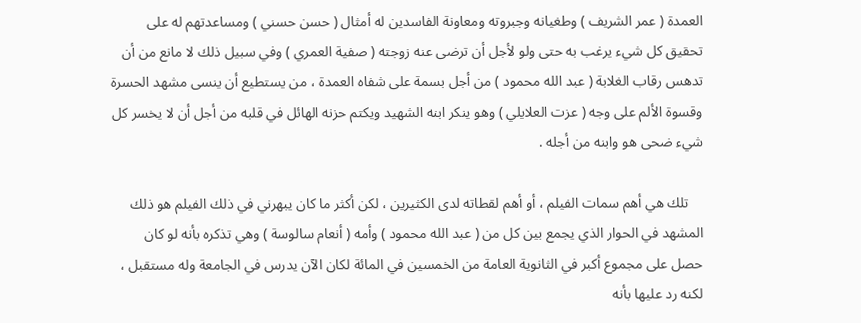العمدة ( عمر الشريف ) وطغيانه وجبروته ومعاونة الفاسدين له أمثال ( حسن حسني ) ومساعدتهم له على تحقيق كل شيء يرغب به حتى ولو لأجل أن ترضى عنه زوجته ( صفية العمري ) وفي سبيل ذلك لا مانع من أن تدهس رقاب الغلابة ( عبد الله محمود ) من أجل بسمة على شفاه العمدة ، من يستطيع أن ينسى مشهد الحسرة وقسوة الألم على وجه ( عزت العلايلي ) وهو ينكر ابنه الشهيد ويكتم حزنه الهائل في قلبه من أجل أن لا يخسر كل شيء ضحى هو وابنه من أجله .

    تلك هي أهم سمات الفيلم ، أو أهم لقطاته لدى الكثيرين ، لكن أكثر ما كان يبهرني في ذلك الفيلم هو ذلك المشهد في الحوار الذي يجمع بين كل من ( عبد الله محمود ) وأمه ( أنعام سالوسة ) وهي تذكره بأنه لو كان حصل على مجموع أكبر في الثانوية العامة من الخمسين في المائة لكان الآن يدرس في الجامعة وله مستقبل ، لكنه رد عليها بأنه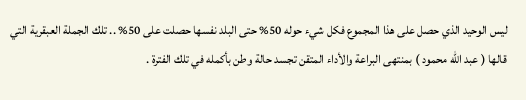ليس الوحيد الذي حصل على هذا المجموع فكل شيء حوله 50% حتى البلد نفسها حصلت على 50% .. تلك الجملة العبقرية التي قالها ( عبد الله محمود ) بمنتهى البراعة والأداء المتقن تجسد حالة وطن بأكمله في تلك الفترة .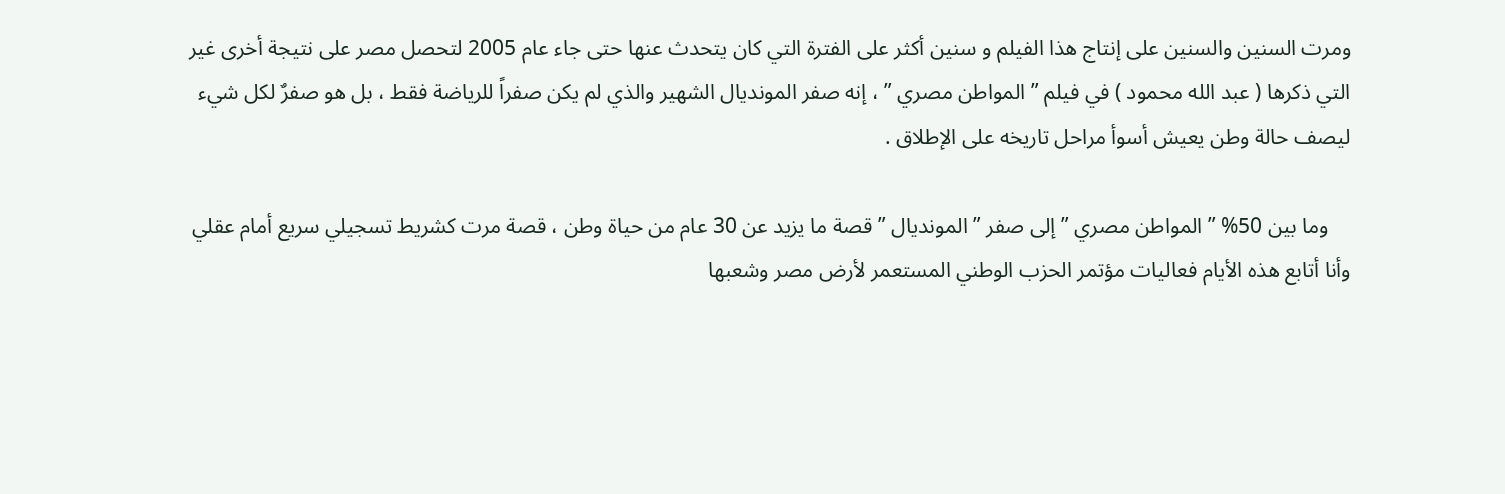ومرت السنين والسنين على إنتاج هذا الفيلم و سنين أكثر على الفترة التي كان يتحدث عنها حتى جاء عام 2005 لتحصل مصر على نتيجة أخرى غير التي ذكرها ( عبد الله محمود ) في فيلم ” المواطن مصري ” ، إنه صفر المونديال الشهير والذي لم يكن صفراً للرياضة فقط ، بل هو صفرٌ لكل شيء ليصف حالة وطن يعيش أسوأ مراحل تاريخه على الإطلاق .

    وما بين 50% ” المواطن مصري ” إلى صفر ” المونديال ” قصة ما يزيد عن 30 عام من حياة وطن ، قصة مرت كشريط تسجيلي سريع أمام عقلي وأنا أتابع هذه الأيام فعاليات مؤتمر الحزب الوطني المستعمر لأرض مصر وشعبها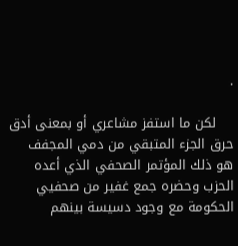.

    لكن ما استفز مشاعري أو بمعنى أدق حرق الجزء المتبقي من دمي المجفف هو ذلك المؤتمر الصحفي الذي أعده الحزب وحضره جمع غفير من صحفيي الحكومة مع وجود دسيسة بينهم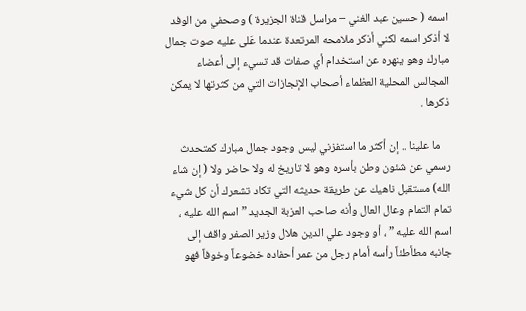اسمه ( حسين عبد الغني – مراسل قناة الجزيرة ) وصحفي من الوفد لا أذكر اسمه لكني أذكر ملامحه المرتعدة عندما عَلى عليه صوت جمال مبارك وهو ينهره عن استخدام أي صفات قد تسيء إلى أعضاء المجالس المحلية العظماء أصحاب الإنجازات التي من كثرتها لا يمكن ذكرها .

    ما علينا .. إن أكثر ما استفزني ليس وجود جمال مبارك كمتحدث رسمي عن شئون وطن بأسره وهو لا تاريخ له ولا حاضر ولا ( إن شاء الله) مستقبل ناهيك عن طريقة حديثه التي تكاد تشعرك أن كل شيء تمام التمام وعال العال وأنه صاحب العزبة الجديد ” اسم الله عليه ، اسم الله عليه ” ، أو وجود علي الدين هلال وزير الصفر واقف إلى جانبه مطأطئاً رأسه أمام رجل من عمر أحفاده خضوعاً وخوفاً فهو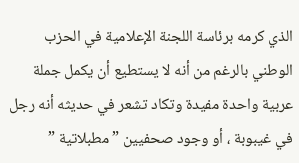الذي كرمه برئاسة اللجنة الإعلامية في الحزب الوطني بالرغم من أنه لا يستطيع أن يكمل جملة عربية واحدة مفيدة وتكاد تشعر في حديثه أنه رجل في غيبوبة ، أو وجود صحفيين ” مطبلاتية ”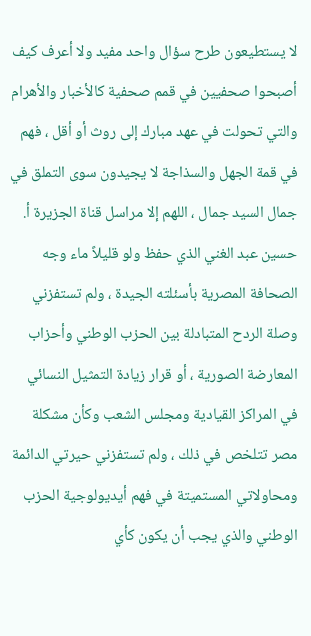لا يستطيعون طرح سؤال واحد مفيد ولا أعرف كيف أصبحوا صحفيين في قمم صحفية كالأخبار والأهرام والتي تحولت في عهد مبارك إلى روث أو أقل ، فهم في قمة الجهل والسذاجة لا يجيدون سوى التملق في جمال السيد جمال ، اللهم إلا مراسل قناة الجزيرة أ. حسين عبد الغني الذي حفظ ولو قليلاً ماء وجه الصحافة المصرية بأسئلته الجيدة ، ولم تستفزني وصلة الردح المتبادلة بين الحزب الوطني وأحزاب المعارضة الصورية ، أو قرار زيادة التمثيل النسائي في المراكز القيادية ومجلس الشعب وكأن مشكلة مصر تتلخص في ذلك ، ولم تستفزني حيرتي الدائمة ومحاولاتي المستميتة في فهم أيديولوجية الحزب الوطني والذي يجب أن يكون كأي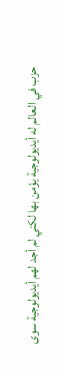حزب في العالم له أيديولوجية يؤمن بها لكني لم أجد لهم أيديولوجية سوى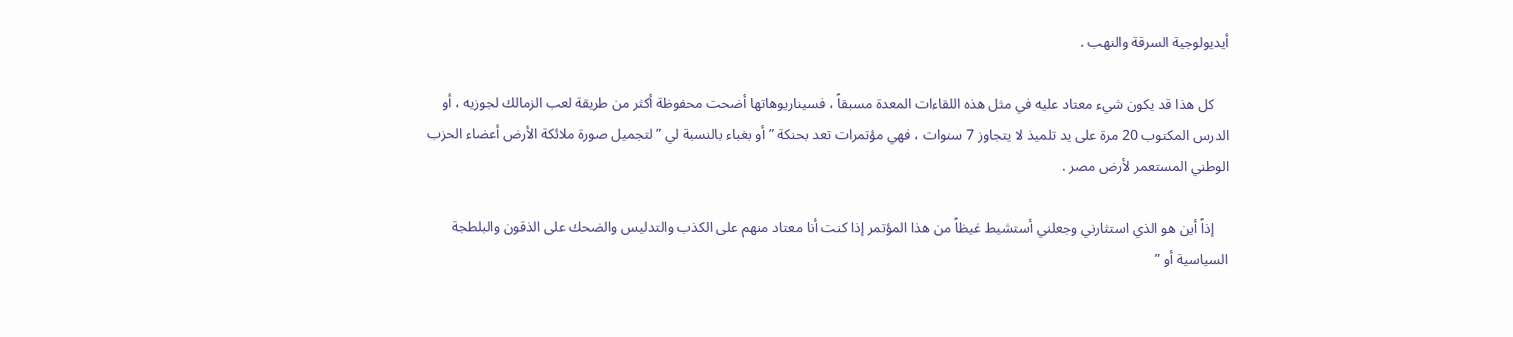أيديولوجية السرقة والنهب .

    كل هذا قد يكون شيء معتاد عليه في مثل هذه اللقاءات المعدة مسبقاً ، فسيناريوهاتها أضحت محفوظة أكثر من طريقة لعب الزمالك لجوزيه ، أو الدرس المكتوب 20 مرة على يد تلميذ لا يتجاوز 7 سنوات ، فهي مؤتمرات تعد بحنكة ” أو بغباء بالنسبة لي ” لتجميل صورة ملائكة الأرض أعضاء الحزب الوطني المستعمر لأرض مصر .

    إذاً أين هو الذي استثارني وجعلني أستشيط غيظاً من هذا المؤتمر إذا كنت أنا معتاد منهم على الكذب والتدليس والضحك على الذقون والبلطجة السياسية أو ”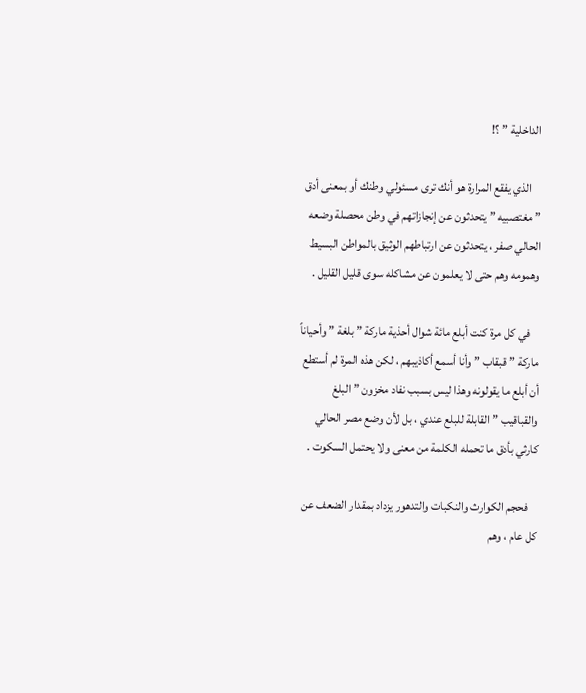الداخلية ” ؟!

    الذي يفقع المرارة هو أنك ترى مسئولي وطنك أو بمعنى أدق ” مغتصبيه ” يتحدثون عن إنجازاتهم في وطن محصلة وضعه الحالي صفر ، يتحدثون عن ارتباطهم الوثيق بالمواطن البسيط وهمومه وهم حتى لا يعلمون عن مشاكله سوى قليل القليل .

    في كل مرة كنت أبلع مائة شوال أحذية ماركة ” بلغة ” وأحياناً ماركة ” قبقاب ” وأنا أسمع أكاذيبهم ، لكن هذه المرة لم أستطع أن أبلع ما يقولونه وهذا ليس بسبب نفاد مخزون ” البلغ والقباقيب ” القابلة للبلع عندي ، بل لأن وضع مصر الحالي كارثي بأدق ما تحمله الكلمة من معنى ولا يحتمل السكوت .

    فحجم الكوارث والنكبات والتدهور يزداد بمقدار الضعف عن كل عام ، وهم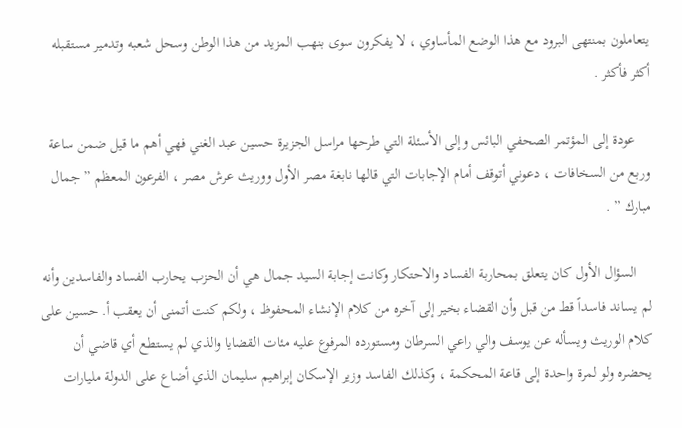يتعاملون بمنتهى البرود مع هذا الوضع المأساوي ، لا يفكرون سوى بنهب المزيد من هذا الوطن وسحل شعبه وتدمير مستقبله أكثر فأكثر .

    عودة إلى المؤتمر الصحفي البائس وإلى الأسئلة التي طرحها مراسل الجزيرة حسين عبد الغني فهي أهم ما قيل ضمن ساعة وربع من السخافات ، دعوني أتوقف أمام الإجابات التي قالها نابغة مصر الأول ووريث عرش مصر ، الفرعون المعظم ” جمال مبارك ” .

    السؤال الأول كان يتعلق بمحاربة الفساد والاحتكار وكانت إجابة السيد جمال هي أن الحزب يحارب الفساد والفاسدين وأنه لم يساند فاسداً قط من قبل وأن القضاء بخير إلى آخره من كلام الإنشاء المحفوظ ، ولكم كنت أتمنى أن يعقب أ. حسين على كلام الوريث ويسأله عن يوسف والي راعي السرطان ومستورده المرفوع عليه مئات القضايا والذي لم يستطع أي قاضي أن يحضره ولو لمرة واحدة إلى قاعة المحكمة ، وكذلك الفاسد وزير الإسكان إبراهيم سليمان الذي أضاع على الدولة مليارات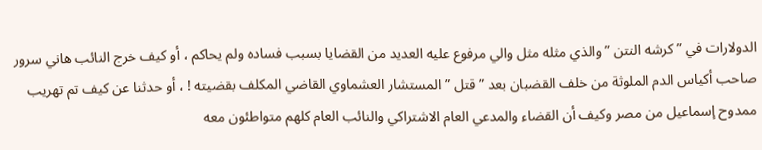الدولارات في ” كرشه النتن ” والذي مثله مثل والي مرفوع عليه العديد من القضايا بسبب فساده ولم يحاكم ، أو كيف خرج النائب هاني سرور صاحب أكياس الدم الملوثة من خلف القضبان بعد ” قتل ” المستشار العشماوي القاضي المكلف بقضيته ! ، أو حدثنا عن كيف تم تهريب ممدوح إسماعيل من مصر وكيف أن القضاء والمدعي العام الاشتراكي والنائب العام كلهم متواطئون معه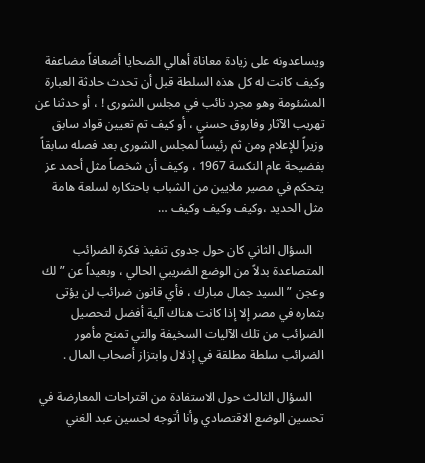ويساعدونه على زيادة معاناة أهالي الضحايا أضعافاً مضاعفة وكيف كانت له كل هذه السلطة قبل أن تحدث حادثة العبارة المشئومة وهو مجرد نائب في مجلس الشورى ! ، أو حدثنا عن تهريب الآثار وفاروق حسني ، أو كيف تم تعيين قواد سابق وزيراً للإعلام ومن ثم رئيساً لمجلس الشورى بعد فصله سابقاً بفضيحة عام النكسة 1967 ، وكيف أن شخصاً مثل أحمد عز يتحكم في مصير ملايين من الشباب باحتكاره لسلعة هامة مثل الحديد ،وكيف وكيف وكيف …

    السؤال الثاني كان حول جدوى تنفيذ فكرة الضرائب المتصاعدة بدلاً من الوضع الضريبي الحالي ، وبعيداً عن ” لك وعجن ” السيد جمال مبارك ، فأي قانون ضرائب لن يؤتى بثماره في مصر إلا إذا كانت هناك آلية أفضل لتحصيل الضرائب من تلك الآليات السخيفة والتي تمنح مأمور الضرائب سلطة مطلقة في إذلال وابتزاز أصحاب المال .

    السؤال الثالث حول الاستفادة من اقتراحات المعارضة في تحسين الوضع الاقتصادي وأنا أتوجه لحسين عبد الغني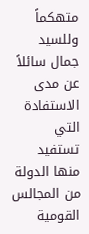متهكماً وللسيد جمال سائلاً عن مدى الاستفادة التي تستفيد منها الدولة من المجالس القومية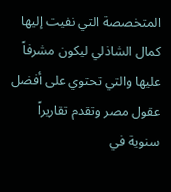المتخصصة التي نفيت إليها كمال الشاذلي ليكون مشرفاً عليها والتي تحتوي على أفضل عقول مصر وتقدم تقاريراً سنوية في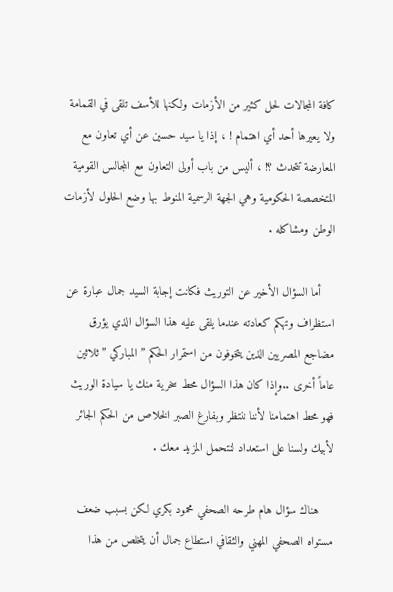كافة المجالات لحل كثير من الأزمات ولكنها للأسف تلقى في القمامة ولا يعيرها أحد أي اهتمام ! ، إذا يا سيد حسين عن أي تعاون مع المعارضة تتحدث ؟! ، أليس من باب أولى التعاون مع المجالس القومية المتخصصة الحكومية وهي الجهة الرسمية المنوط بها وضع الحلول لأزمات الوطن ومشاكله .

    أما السؤال الأخير عن التوريث فكانت إجابة السيد جمال عبارة عن استظراف وتهكم كعادته عندما يلقى عليه هذا السؤال الذي يؤرق مضاجع المصريين الذين يتخوفون من استمرار الحكم ” المباركي ” ثلاثين عاماً أخرى ..وإذا كان هذا السؤال محط سخرية منك يا سيادة الوريث فهو محط اهتمامنا لأننا ننتظر وبفارغ الصبر الخلاص من الحكم الجائر لأبيك ولسنا على استعداد لنتحمل المزيد معك .

    هناك سؤال هام طرحه الصحفي محمود بكري لكن بسبب ضعف مستواه الصحفي المهني والثقافي استطاع جمال أن يتخلص من هذا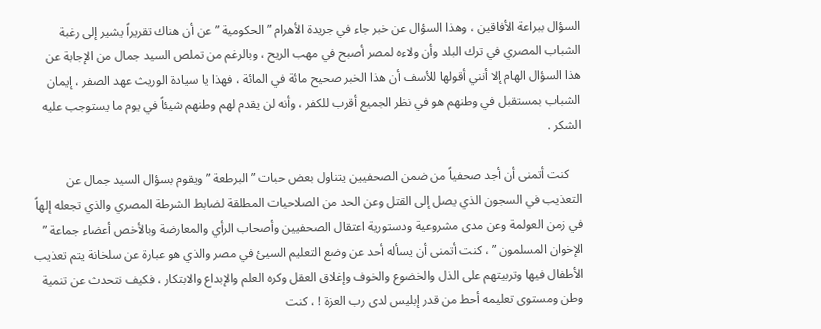السؤال ببراعة الأفاقين ، وهذا السؤال عن خبر جاء في جريدة الأهرام ” الحكومية ” عن أن هناك تقريراً يشير إلى رغبة الشباب المصري في ترك البلد وأن ولاءه لمصر أصبح في مهب الريح ، وبالرغم من تملص السيد جمال من الإجابة عن هذا السؤال الهام إلا أنني أقولها للأسف أن هذا الخبر صحيح مائة في المائة ، فهذا يا سيادة الوريث عهد الصفر ، إيمان الشباب بمستقبل في وطنهم هو في نظر الجميع أقرب للكفر ، وأنه لن يقدم لهم وطنهم شيئاً في يوم ما يستوجب عليه الشكر .

    كنت أتمنى أن أجد صحفياً من ضمن الصحفيين يتناول بعض حبات ” البرطعة ” ويقوم بسؤال السيد جمال عن التعذيب في السجون الذي يصل إلى القتل وعن الحد من الصلاحيات المطلقة لضابط الشرطة المصري والذي تجعله إلهاً في زمن العولمة وعن مدى مشروعية ودستورية اعتقال الصحفيين وأصحاب الرأي والمعارضة وبالأخص أعضاء جماعة ” الإخوان المسلمون ” ، كنت أتمنى أن يسأله أحد عن وضع التعليم السيئ في مصر والذي هو عبارة عن سلخانة يتم تعذيب الأطفال فيها وتربيتهم على الذل والخضوع والخوف وإغلاق العقل وكره العلم والإبداع والابتكار ، فكيف نتحدث عن تنمية وطن ومستوى تعليمه أحط من قدر إبليس لدى رب العزة ! ، كنت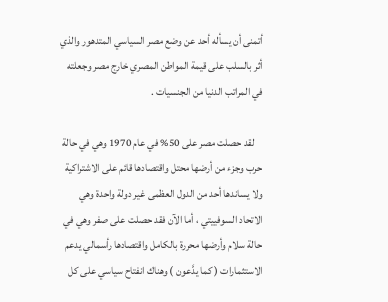أتمنى أن يسأله أحد عن وضع مصر السياسي المتدهور والذي أثر بالسلب على قيمة المواطن المصري خارج مصر وجعلته في المراتب الدنيا من الجنسيات .

    لقد حصلت مصر على 50% في عام 1970 وهي في حالة حرب وجزء من أرضها محتل واقتصادها قائم على الاشتراكية ولا يساندها أحد من الدول العظمى غير دولة واحدة وهي الاتحاد السوفييتي ، أما الآن فقد حصلت على صفر وهي في حالة سلام وأرضها محررة بالكامل واقتصادها رأسمالي يدعم الاستثمارات ( كما يدَّعون ) وهناك انفتاح سياسي على كل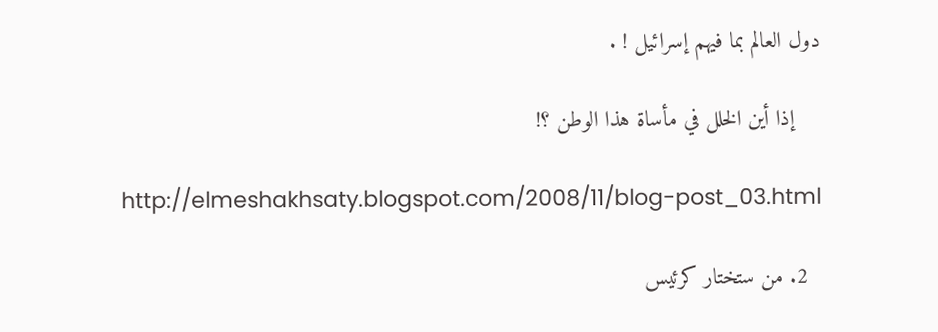دول العالم بما فيهم إسرائيل ! .

    إذا أين الخلل في مأساة هذا الوطن ؟!

    http://elmeshakhsaty.blogspot.com/2008/11/blog-post_03.html

  2. من ستختار كرئيس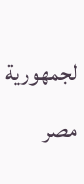لجمهورية مصر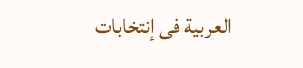العربية فى إنتخابات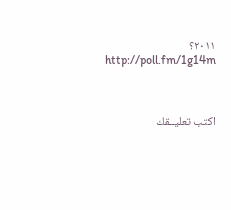٢٠١١؟
    http://poll.fm/1g14m



اكتب تعليــقك